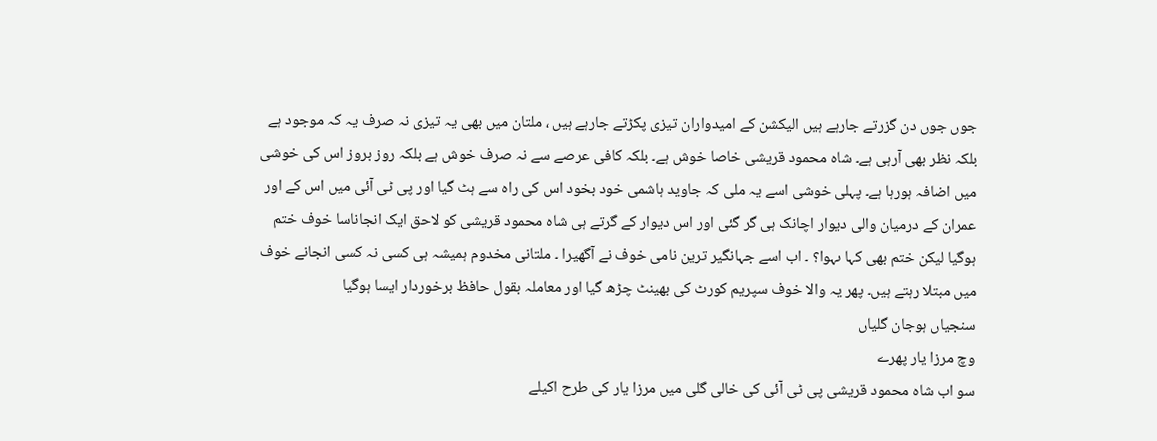جوں جوں دن گزرتے جارہے ہیں الیکشن کے امیدواران تیزی پکڑتے جارہے ہیں ، ملتان میں بھی یہ تیزی نہ صرف یہ کہ موجود ہے بلکہ نظر بھی آرہی ہے۔ شاہ محمود قریشی خاصا خوش ہے۔ بلکہ کافی عرصے سے نہ صرف خوش ہے بلکہ روز بروز اس کی خوشی میں اضافہ ہورہا ہے۔ پہلی خوشی اسے یہ ملی کہ جاوید ہاشمی خود بخود اس کی راہ سے ہٹ گیا اور پی ٹی آئی میں اس کے اور عمران کے درمیان والی دیوار اچانک ہی گر گئی اور اس دیوار کے گرتے ہی شاہ محمود قریشی کو لاحق ایک انجاناسا خوف ختم ہوگیا لیکن ختم بھی کہا ںہوا؟ ۔ اب اسے جہانگیر ترین نامی خوف نے آگھیرا ۔ ملتانی مخدوم ہمیشہ ہی کسی نہ کسی انجانے خوف میں مبتلا رہتے ہیں۔ پھر یہ والا خوف سپریم کورٹ کی بھینٹ چڑھ گیا اور معاملہ بقول حافظ برخوردار ایسا ہوگیا
سنجیاں ہوجان گلیاں
وچ مرزا یار پھرے
سو اب شاہ محمود قریشی پی ٹی آئی کی خالی گلی میں مرزا یار کی طرح اکیلے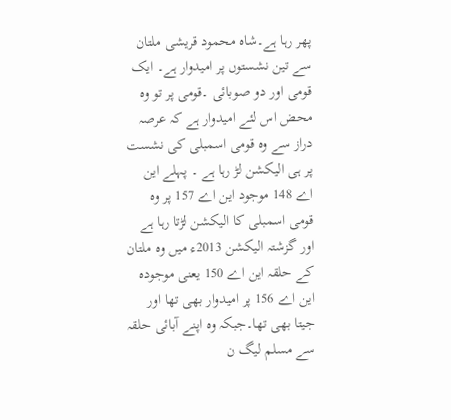پھر رہا ہے۔شاہ محمود قریشی ملتان سے تین نشستوں پر امیدوار ہے۔ ایک قومی اور دو صوبائی ۔قومی پر تو وہ محض اس لئے امیدوار ہے کہ عرصہ دراز سے وہ قومی اسمبلی کی نشست پر ہی الیکشن لڑ رہا ہے ۔ پہلے این اے 148 موجود این اے 157 پر وہ قومی اسمبلی کا الیکشن لڑتا رہا ہے اور گزشتہ الیکشن 2013ء میں وہ ملتان کے حلقہ این اے 150 یعنی موجودہ این اے 156 پر امیدوار بھی تھا اور جیتا بھی تھا۔جبکہ وہ اپنے آبائی حلقہ سے مسلم لیگ ن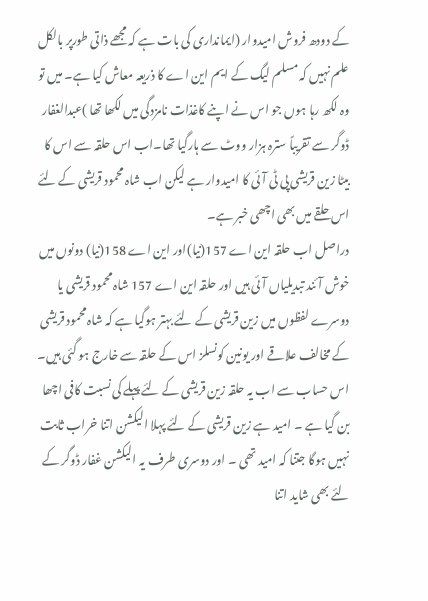کے دودھ فروش امیدوار (ایمانداری کی بات ہے کہ مجھے ذاتی طورپر بالکل علم نہیں کہ مسلم لیگ کے ایم این اے کا ذریعہ معاش کیا ہے۔ میں تو وہ لکھ رہا ہوں جو اس نے اپنے کاغذات نامزدگی میں لکھا تھا )عبدالغفار ڈوگر سے تقریباً سترہ ہزار ووٹ سے ہارگیا تھا۔اب اس حلقہ سے اس کا بیٹا زین قریشی پی ٹی آئی کا امیدوار ہے لیکن اب شاہ محمود قریشی کے لئے اس حلقے میں بھی اچھی خبر ہے۔
دراصل اب حلقہ این اے 157(نیا)اور این اے 158(نیا) دونوں میں خوش آئند تبدیلیاں آئی ہیں اور حلقہ این اے 157 شاہ محمود قریشی یا دوسرے لفظوں میں زین قریشی کے لئے بہتر ہوگیا ہے کہ شاہ محمود قریشی کے مخالف علاقے اور یونین کونسلز اس کے حلقہ سے خارج ہو گئی ہیں۔ اس حساب سے اب یہ حلقہ زین قریشی کے لئے پہلے کی نسبت کافی اچھا بن گیا ہے ۔ امید ہے زین قریشی کے لئے پہلا الیکشن اتنا خراب ثابت نہیں ہوگا جتنا کہ امید تھی ۔ اور دوسری طرف یہ الیکشن غفار ڈوگر کے لئے بھی شاید اتنا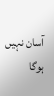آسان نہیں ہوگا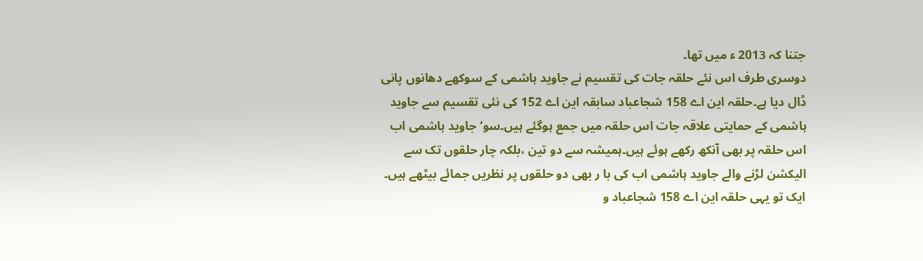جتنا کہ 2013 ء میں تھا۔
دوسری طرف اس نئے حلقہ جات کی تقسیم نے جاوید ہاشمی کے سوکھے دھانوں پانی ڈال دیا ہے۔حلقہ این اے 158 شجاعباد سابقہ این اے 152 کی نئی تقسیم سے جاوید ہاشمی کے حمایتی علاقہ جات اس حلقہ میں جمع ہوگئے ہیں۔سو‘ جاوید ہاشمی اب اس حلقہ پر بھی آنکھ رکھے ہوئے ہیں۔ہمیشہ سے دو تین ،بلکہ چار حلقوں تک سے الیکشن لڑنے والے جاوید ہاشمی اب کی با ر بھی دو حلقوں پر نظریں جمائے بیٹھے ہیں۔ ایک تو یہی حلقہ این اے 158 شجاعباد و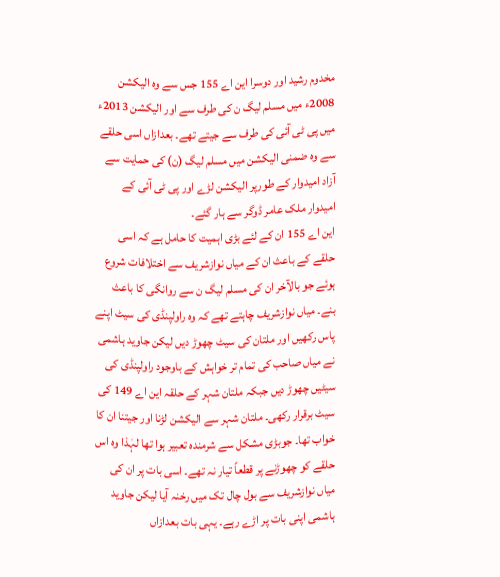مخدوم رشید اور دوسرا این اے 155 جس سے وہ الیکشن 2008ء میں مسلم لیگ ن کی طرف سے اور الیکشن 2013ء میں پی ٹی آئی کی طرف سے جیتے تھے۔ بعدازاں اسی حلقے سے وہ ضمنی الیکشن میں مسلم لیگ (ن) کی حمایت سے آزاد امیدوار کے طورپر الیکشن لڑے اور پی ٹی آئی کے امیدوار ملک عامر ڈوگر سے ہار گئے۔
این اے 155 ان کے لئے بڑی اہمیت کا حامل ہے کہ اسی حلقے کے باعث ان کے میاں نوازشریف سے اختلافات شروع ہوئے جو بالآخر ان کی مسلم لیگ ن سے روانگی کا باعث بنے۔ میاں نوازشریف چاہتے تھے کہ وہ راولپنڈی کی سیٹ اپنے پاس رکھیں اور ملتان کی سیٹ چھوڑ دیں لیکن جاوید ہاشمی نے میاں صاحب کی تمام تر خواہش کے باوجود راولپنڈی کی سیٹیں چھوڑ دیں جبکہ ملتان شہر کے حلقہ این اے 149 کی سیٹ برقرار رکھی۔ ملتان شہر سے الیکشن لڑنا اور جیتنا ان کا خواب تھا۔ جوبڑی مشکل سے شرمندہ تعبیر ہوا تھا لہٰذا وہ اس حلقے کو چھوڑنے پر قطعاً تیار نہ تھے۔ اسی بات پر ان کی میاں نوازشریف سے بول چال تک میں رخنہ آیا لیکن جاوید ہاشمی اپنی بات پر اڑے رہے۔ یہی بات بعدازاں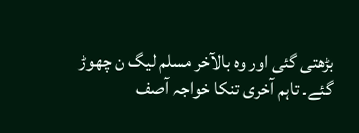بڑھتی گئی اور وہ بالآخر مسلم لیگ ن چھوڑ گئے۔ تاہم آخری تنکا خواجہ آصف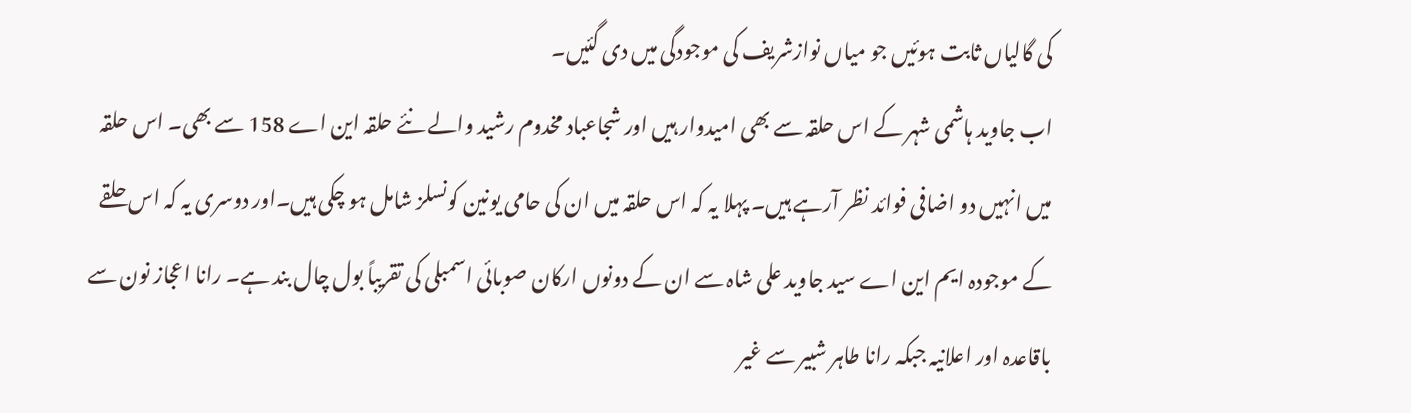کی گالیاں ثابت ہوئیں جو میاں نوازشریف کی موجودگی میں دی گئیں۔
اب جاوید ہاشمی شہر کے اس حلقہ سے بھی امیدوار ہیں اور شجاعباد مخدوم رشید والے نئے حلقہ این اے 158 سے بھی۔ اس حلقہ میں انہیں دو اضافی فوائد نظر آرہے ہیں۔ پہلا یہ کہ اس حلقہ میں ان کی حامی یونین کونسلز شامل ہو چکی ہیں۔اور دوسری یہ کہ اس حلقے کے موجودہ ایم این اے سید جاوید علی شاہ سے ان کے دونوں ارکان صوبائی اسمبلی کی تقریباً بول چال بند ہے۔ رانا اعجاز نون سے باقاعدہ اور اعلانیہ جبکہ رانا طاہر شبیر سے غیر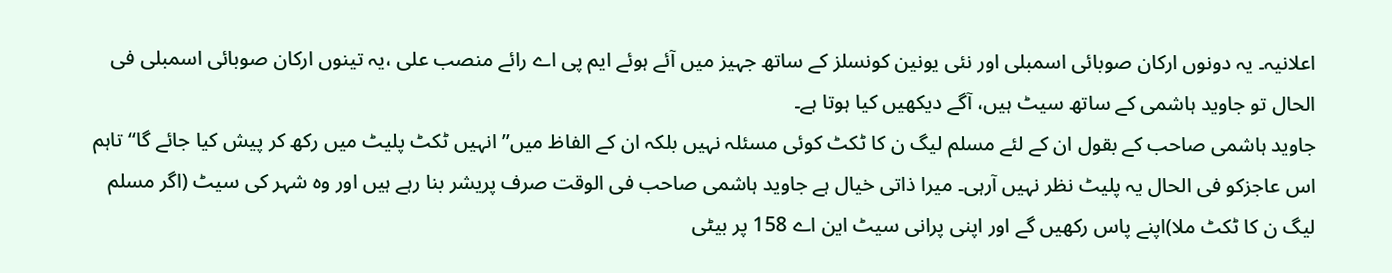اعلانیہ۔ یہ دونوں ارکان صوبائی اسمبلی اور نئی یونین کونسلز کے ساتھ جہیز میں آئے ہوئے ایم پی اے رائے منصب علی ،یہ تینوں ارکان صوبائی اسمبلی فی الحال تو جاوید ہاشمی کے ساتھ سیٹ ہیں، آگے دیکھیں کیا ہوتا ہے۔
جاوید ہاشمی صاحب کے بقول ان کے لئے مسلم لیگ ن کا ٹکٹ کوئی مسئلہ نہیں بلکہ ان کے الفاظ میں” انہیں ٹکٹ پلیٹ میں رکھ کر پیش کیا جائے گا‘‘ تاہم اس عاجزکو فی الحال یہ پلیٹ نظر نہیں آرہی۔ میرا ذاتی خیال ہے جاوید ہاشمی صاحب فی الوقت صرف پریشر بنا رہے ہیں اور وہ شہر کی سیٹ (اگر مسلم لیگ ن کا ٹکٹ ملا)اپنے پاس رکھیں گے اور اپنی پرانی سیٹ این اے 158 پر بیٹی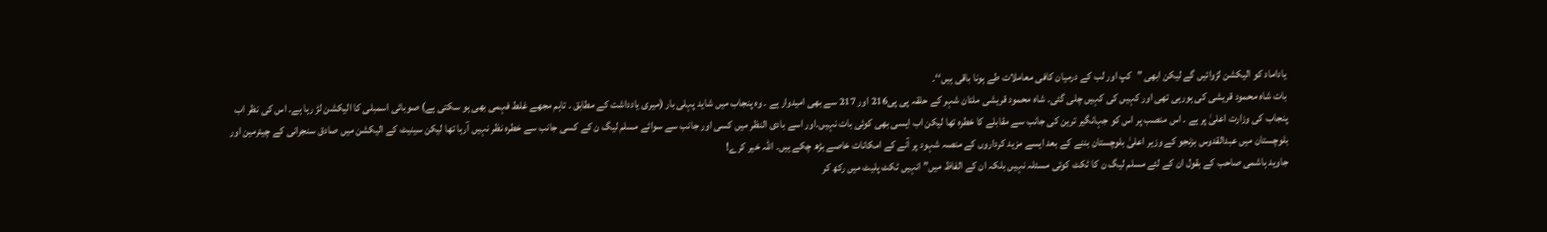یاداماد کو الیکشن لڑوائیں گے لیکن ابھی ”کپ اور لب کے درمیان کافی معاملات طے ہونا باقی ہیں‘‘۔
بات شاہ محمود قریشی کی ہورہی تھی اور کہیں کی کہیں چلی گئی۔ شاہ محمود قریشی ملتان شہر کے حلقہ پی پی216 اور 217 سے بھی امیدوار ہے ۔ وہ پنجاب میں شاید پہلی بار (میری یادداشت کے مطابق ۔ تاہم مجھے غلط فہمی بھی ہو سکتی ہے) صوبائی اسمبلی کا الیکشن لڑ رہا ہے۔ اس کی نظر اب پنجاب کی وزارت اعلیٰ پر ہے ۔ اس منصب پر اس کو جہانگیر ترین کی جانب سے مقابلے کا خطرہ تھا لیکن اب ایسی بھی کوئی بات نہیں۔اور اسے بادی النظر میں کسی اور جانب سے سوائے مسلم لیگ ن کے کسی جانب سے خطرہ نظر نہیں آرہا تھا لیکن سینیٹ کے الیکشن میں صادق سنجرانی کے چیئرمین اور بلوچستان میں عبدالقدوس بزنجو کے وزیر اعلیٰ بلوچستان بننے کے بعد ایسے مزید کرداروں کے منصہ شہود پر آنے کے امکانات خاصے بڑھ چکے ہیں۔ اللہ خیر کرے!
جاوید ہاشمی صاحب کے بقول ان کے لئے مسلم لیگ ن کا ٹکٹ کوئی مسئلہ نہیں بلکہ ان کے الفاظ میں” انہیں ٹکٹ پلیٹ میں رکھ کر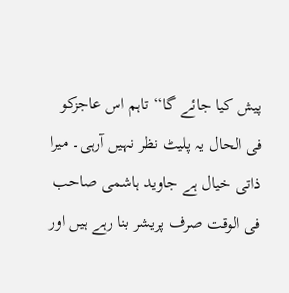پیش کیا جائے گا‘‘ تاہم اس عاجزکو فی الحال یہ پلیٹ نظر نہیں آرہی۔ میرا ذاتی خیال ہے جاوید ہاشمی صاحب فی الوقت صرف پریشر بنا رہے ہیں اور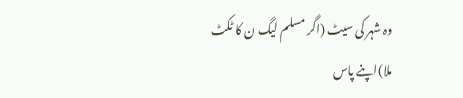وہ شہر کی سیٹ (اگر مسلم لیگ ن کا ٹکٹ ملا)اپنے پاس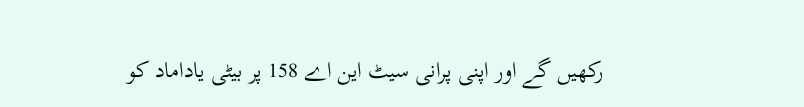رکھیں گے اور اپنی پرانی سیٹ این اے 158 پر بیٹی یاداماد کو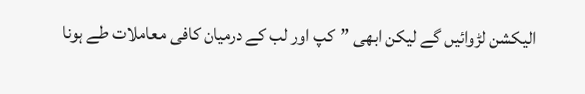الیکشن لڑوائیں گے لیکن ابھی ”کپ اور لب کے درمیان کافی معاملات طے ہونا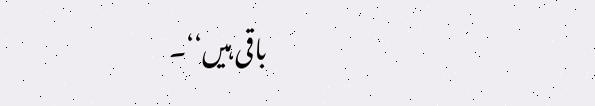باقی ہیں‘‘۔